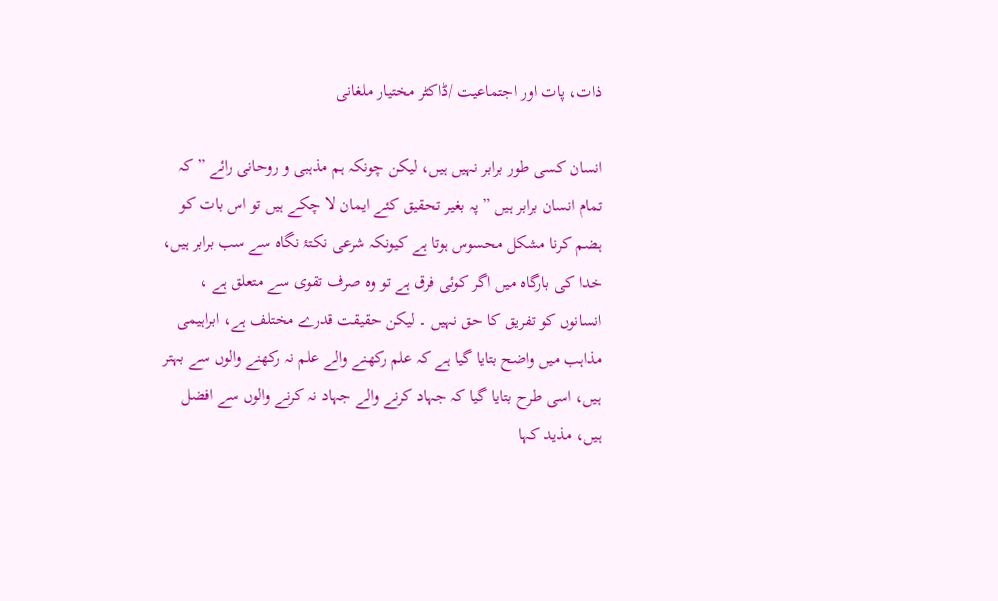ذات، پات اور اجتماعیت /ڈاکٹر مختیار ملغانی

انسان کسی طور برابر نہیں ہیں، لیکن چونکہ ہم مذہبی و روحانی رائے ” کہ تمام انسان برابر ہیں ” پہ بغیر تحقیق کئے ایمان لا چکے ہیں تو اس بات کو ہضم کرنا مشکل محسوس ہوتا ہے کیونکہ شرعی نکتۂ نگاہ سے سب برابر ہیں، خدا کی بارگاہ میں اگر کوئی فرق ہے تو وہ صرف تقوی سے متعلق ہے ، انسانوں کو تفریق کا حق نہیں ۔ لیکن حقیقت قدرے مختلف ہے، ابراہیمی مذاہب میں واضح بتایا گیا ہے کہ علم رکھنے والے علم نہ رکھنے والوں سے بہتر ہیں، اسی طرح بتایا گیا کہ جہاد کرنے والے جہاد نہ کرنے والوں سے افضل ہیں، مذید کہا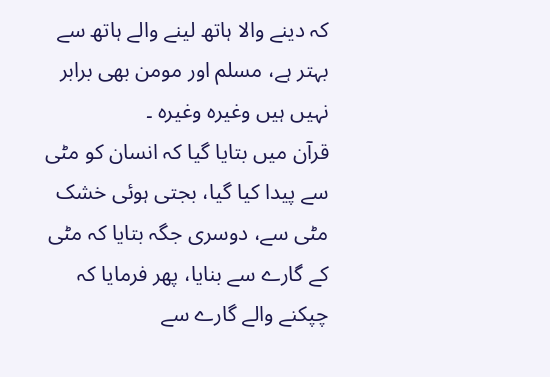کہ دینے والا ہاتھ لینے والے ہاتھ سے بہتر ہے، مسلم اور مومن بھی برابر نہیں ہیں وغیرہ وغیرہ ۔
قرآن میں بتایا گیا کہ انسان کو مٹی سے پیدا کیا گیا، بجتی ہوئی خشک مٹی سے، دوسری جگہ بتایا کہ مٹی کے گارے سے بنایا، پھر فرمایا کہ چپکنے والے گارے سے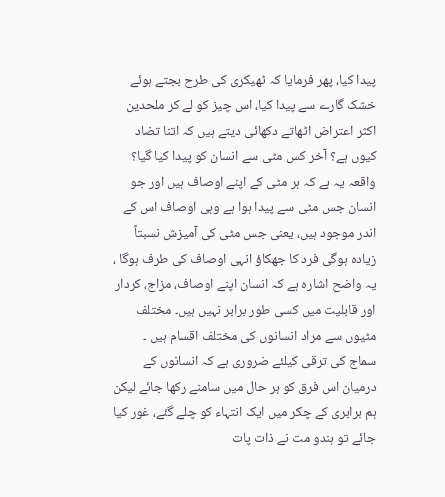پیدا کیا، پھر فرمایا کہ ٹھیکری کی طرح بجتے ہوئے خشک گارے سے پیدا کیا، اس چیز کو لے کر ملحدین اکثر اعتراض اٹھاتے دکھائی دیتے ہیں کہ اتنا تضاد کیوں ہے؟ آخر کس مٹی سے انسان کو پیدا کیا گیا؟
واقعہ یہ ہے کہ ہر مٹی کے اپنے اوصاف ہیں اور جو انسان جس مٹی سے پیدا ہوا ہے وہی اوصاف اس کے اندر موجود ہیں، یعنی جس مٹی کی آمیزش نسبتاً زیادہ ہوگی فرد کا جھکاؤ انہی اوصاف کی طرف ہوگا ، یہ واضح اشارہ ہے کہ انسان اپنے اوصاف، مزاج، کردار اور قابلیت میں کسی طور برابر نہیں ہیں۔ مختلف مٹیوں سے مراد انسانوں کی مختلف اقسام ہیں ۔
سماج کی ترقی کیلئے ضروری ہے کہ انسانوں کے درمیان اس فرق کو ہر حال میں سامنے رکھا جائے لیکن ہم برابری کے چکر میں ایک انتہاء کو چلے گئے، غور کیا جائے تو ہندو مت نے ذات پات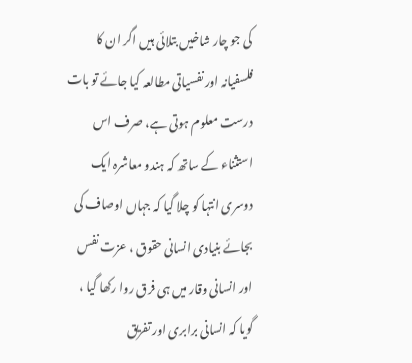کی جو چار شاخیں بتلائی ہیں اگر ان کا فلسفیانہ اور نفسیاتی مطالعہ کیا جائے تو بات درست معلوم ہوتی ہے، صرف اس استثناء کے ساتھ کہ ہندو معاشرہ ایک دوسری انتہا کو چلا گیا کہ جہاں اوصاف کی بجائے بنیادی انسانی حقوق ، عزت نفس اور انسانی وقار میں ہی فرق روا رکھا گیا ، گویا کہ انسانی برابری اور تفریق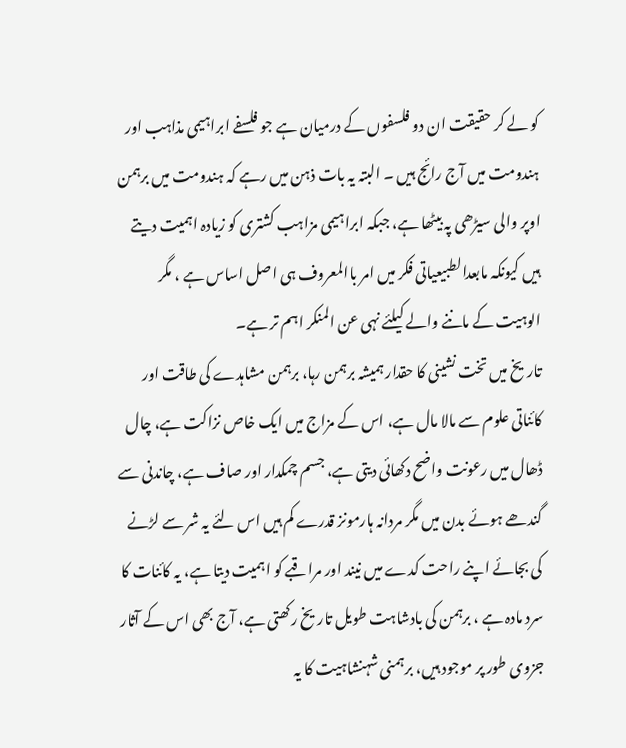کو لے کر حقیقت ان دو فلسفوں کے درمیان ہے جو فلسفے ابراہیمی مذاہب اور ہندومت میں آج رائج ہیں ۔ البتہ یہ بات ذہن میں رہے کہ ہندومت میں برہمن اوپر والی سیڑھی پہ بیٹھا ہے، جبکہ ابراہیمی مزاہب کشتری کو زیادہ اہمیت دیتے ہیں کیونکہ مابعدالطبیعیاتی فکر میں امر باالمعروف ہی اصل اساس ہے ، مگر الوہیت کے ماننے والے کیلئے نہی عن المنکر اہم تر ہے۔
تاریخ میں تخت نشینی کا حقدار ہمیشہ برہمن رہا، برہمن مشاہدے کی طاقت اور کائناتی علوم سے مالا مال ہے، اس کے مزاج میں ایک خاص نزاکت ہے، چال ڈھال میں رعونت واضح دکھائی دیتی ہے، جسم چمکدار اور صاف ہے، چاندنی سے گندھے ہوئے بدن میں مگر مردانہ ہارمونز قدرے کم ہیں اس لئے یہ شر سے لڑنے کی بجائے اپنے راحت کدے میں نیند اور مراقبے کو اہمیت دیتا ہے، یہ کائنات کا سرد مادہ ہے ، برہمن کی بادشاہت طویل تاریخ رکھتی ہے، آج بھی اس کے آثار جزوی طور پر موجود ہیں، برہمنی شہنشاہیت کا یہ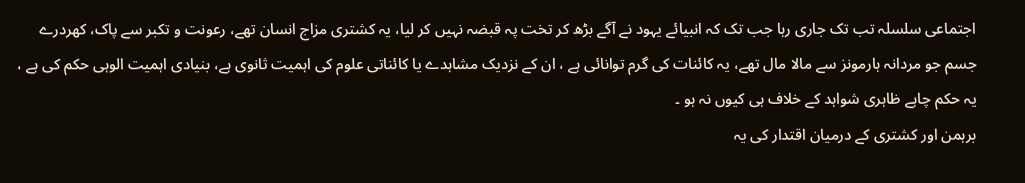اجتماعی سلسلہ تب تک جاری رہا جب تک کہ انبیائے یہود نے آگے بڑھ کر تخت پہ قبضہ نہیں کر لیا، یہ کشتری مزاج انسان تھے، رعونت و تکبر سے پاک، کھردرے جسم جو مردانہ ہارمونز سے مالا مال تھے، یہ کائنات کی گرم توانائی ہے ، ان کے نزدیک مشاہدے یا کائناتی علوم کی اہمیت ثانوی ہے، بنیادی اہمیت الوہی حکم کی ہے ، یہ حکم چاہے ظاہری شواہد کے خلاف ہی کیوں نہ ہو ۔
برہمن اور کشتری کے درمیان اقتدار کی یہ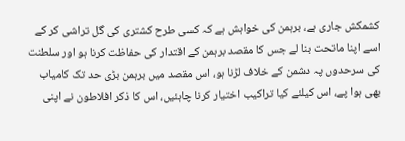کشمکش جاری ہے، برہمن کی خواہش ہے کہ کسی طرح کشتری کی گل تراشی کر کے اسے اپنا ماتحت بنا لے جس کا مقصد برہمن کے اقتدار کی حفاظت کرنا ہو اور سلطنت کی سرحدوں پہ دشمن کے خلاف لڑنا ہو، اس مقصد میں برہمن بڑی حد تک کامیاب بھی ہوا پے، اس کیلئے کیا تراکیب اختیار کرنا چاہئیں، اس کا ذکر افلاطون نے اپنی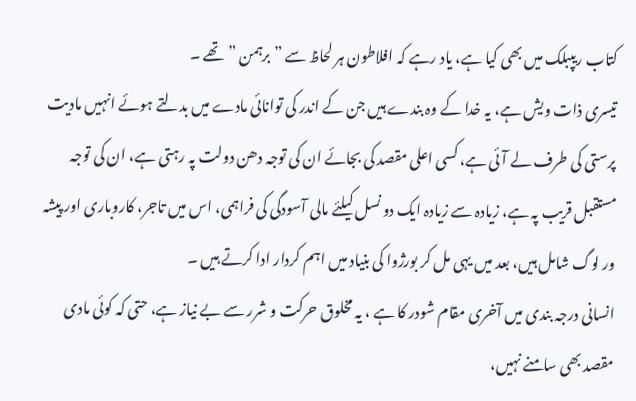کتاب ریپبلک میں بھی کیا ہے، یاد رہے کہ افلاطون ہر لحاظ سے ” برہمن ” تھے ۔
تیسری ذات ویش ہے، یہ خدا کے وہ بندے ہیں جن کے اندر کی توانائی مادے میں بدلتے ہوئے انہیں مادیت پرستی کی طرف لے آئی ہے، کسی اعلی مقصد کی بجائے ان کی توجہ دھن دولت پہ رہتی ہے، ان کی توجہ مستقبل قریب پہ ہے، زیادہ سے زیادہ ایک دو نسل کیلئے مالی آسودگی کی فراہمی، اس میں تاجر، کاروباری اور پیشہ ور لوگ شامل ہیں، بعد میں یہی مل کر بورژوا کی بنیاد میں اہم کردار ادا کرتے ہیں ۔
انسانی درجہ بندی میں آخری مقام شودر کا ہے ، یہ مخلوق حرکت و شرر سے بے نیاز ہے، حتی کہ کوئی مادی مقصد بھی سامنے نہیں،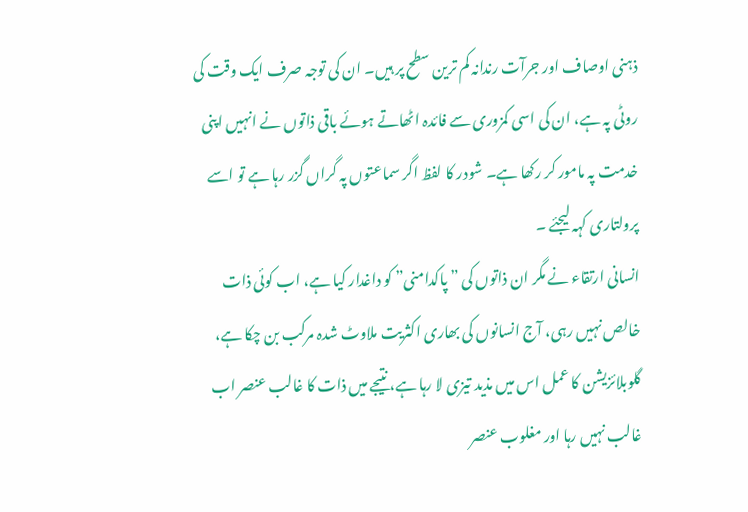ذہنی اوصاف اور جرآت رندانہ کم ترین سطح پر ہیں۔ ان کی توجہ صرف ایک وقت کی روٹی پہ ہے، ان کی اسی کمزوری سے فائدہ اٹھاتے ہوئے باقی ذاتوں نے انہیں اپنی خدمت پہ مامور کر رکھا ہے۔ شودر کا لفظ اگر سماعتوں پہ گراں گزر رہا ہے تو اسے پرولتاری کہہ لیجئے ۔
انسانی ارتقاء نے مگر ان ذاتوں کی ” پاکدامنی” کو داغدار کیا ہے، اب کوئی ذات خالص نہیں رہی، آج انسانوں کی بھاری اکثریت ملاوٹ شدہ مرکب بن چکا ہے، گلوبلائزیشن کا عمل اس میں مذید تیزی لا رہا ہے، نتیجے میں ذات کا غالب عنصر اب غالب نہیں رہا اور مغلوب عنصر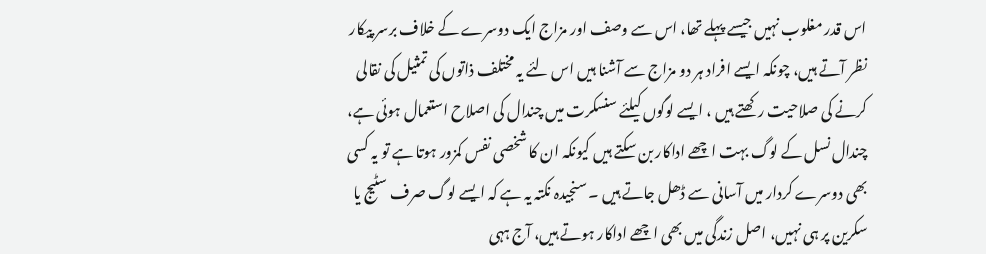اس قدر مغلوب نہیں جیسے پہلے تھا، اس سے وصف اور مزاج ایک دوسرے کے خلاف برسر پیکار نظر آتے ہیں، چونکہ ایسے افراد ہر دو مزاج سے آشنا ہیں اس لئے یہ مختلف ذاتوں کی تمثیل کی نقالی کرنے کی صلاحیت رکھتے ہیں ، ایسے لوگوں کیلئے سنسکرت میں چندال کی اصلاح استعمال ہوئی ہے، چندال نسل کے لوگ بہت اچھے اداکار بن سکتے ہیں کیونکہ ان کا شخصی نفس کمزور ہوتا ہے تو یہ کسی بھی دوسرے کردار میں آسانی سے ڈھل جاتے ہیں ۔ سنجیدہ نکتہ یہ ہے کہ ایسے لوگ صرف سٹیج یا سکرین پر ہی نہیں، اصل زندگی میں بھی اچھے اداکار ہوتے ہیں، آج ہہی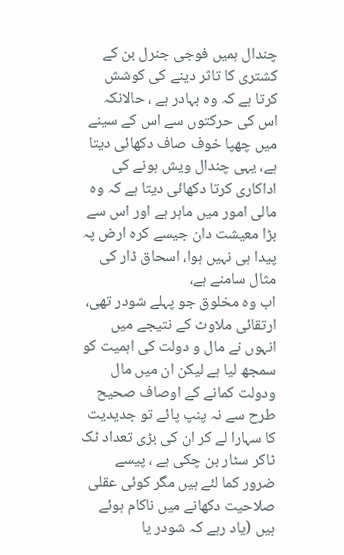چندال ہمیں فوجی جنرل بن کے کشتری کا تاثر دینے کی کوشش کرتا ہے کہ وہ بہادر ہے ، حالانکہ اس کی حرکتوں سے اس کے سینے میں چھپا خوف صاف دکھائی دیتا ہے، یہی چندال ویش ہونے کی اداکاری کرتا دکھائی دیتا ہے کہ وہ مالی امور میں ماہر ہے اور اس سے بڑا معیشت دان جیسے کرہ ارض پہ پیدا ہی نہیں ہوا، اسحاق ڈار کی مثال سامنے ہے،
اب وہ مخلوق جو پہلے شودر تھی، ارتقائی ملاوٹ کے نتیجے میں انہوں نے مال و دولت کی اہمیت کو سمجھ لیا ہے لیکن ان میں مال ودولت کمانے کے اوصاف صحیح طرح سے نہ پنپ پائے تو جدیدیت کا سہارا لے کر ان کی بڑی تعداد ٹک ٹاکر سٹار بن چکی ہے ، پیسے ضرور کما لئے ہیں مگر کوئی عقلی صلاحیت دکھانے میں ناکام ہوئے ہیں (یاد رہے کہ شودر یا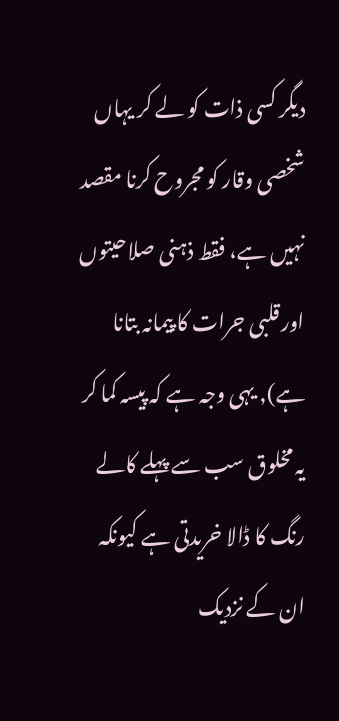دیگر کسی ذات کو لے کر یہاں شخصی وقار کو مجروح کرنا مقصد نہیں ہے، فقط ذہنی صلاحیتوں اور قلبی جرات کا پیمانہ بتانا ہے), یہی وجہ ہے کہ پیسہ کما کر یہ مخلوق سب سے پہلے کالے رنگ کا ڈالا خریدتی ہے کیونکہ ان کے نزدیک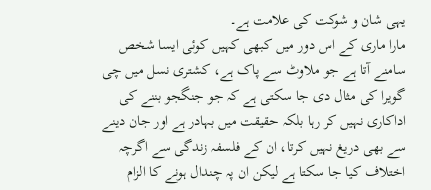یہی شان و شوکت کی علامت ہے۔
مارا ماری کے اس دور میں کبھی کہیں کوئی ایسا شخص سامنے آتا ہے جو ملاوٹ سے پاک ہے، کشتری نسل میں چی گویرا کی مثال دی جا سکتی ہے کہ جو جنگجو بننے کی اداکاری نہیں کر رہا بلکہ حقیقت میں بہادر ہے اور جان دینے سے بھی دریغ نہیں کرتا، ان کے فلسفہ زندگی سے اگرچہ اختلاف کیا جا سکتا ہے لیکن ان پہ چندال ہونے کا الزام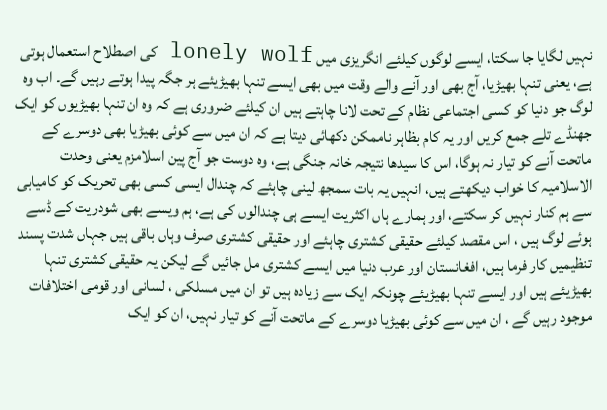نہیں لگایا جا سکتا، ایسے لوگوں کیلئے انگریزی میں lonely wolf کی اصطلاح استعمال ہوتی ہے، یعنی تنہا بھیڑیا، آج بھی اور آنے والے وقت میں بھی ایسے تنہا بھیڑیئے ہر جگہ پیدا ہوتے رہیں گے۔ اب وہ لوگ جو دنیا کو کسی اجتماعی نظام کے تحت لانا چاہتے ہیں ان کیلئے ضروری ہے کہ وہ ان تنہا بھیڑیوں کو ایک جھنڈے تلے جمع کریں اور یہ کام بظاہر ناممکن دکھائی دیتا ہے کہ ان میں سے کوئی بھیڑیا بھی دوسرے کے ماتحت آنے کو تیار نہ ہوگا، اس کا سیدھا نتیجہ خانہ جنگی ہے، وہ دوست جو آج پین اسلامزم یعنی وحدت الاسلامیہ کا خواب دیکھتے ہیں، انہیں یہ بات سمجھ لینی چاہئے کہ چندال ایسی کسی بھی تحریک کو کامیابی سے ہم کنار نہیں کر سکتے، اور ہمارے ہاں اکثریت ایسے ہی چندالوں کی ہے، ہم ویسے بھی شودریت کے ڈسے ہوئے لوگ ہیں ، اس مقصد کیلئے حقیقی کشتری چاہئے اور حقیقی کشتری صرف وہاں باقی ہیں جہاں شدت پسند تنظیمیں کار فرما ہیں، افغانستان اور عرب دنیا میں ایسے کشتری مل جائیں گے لیکن یہ حقیقی کشتری تنہا بھیڑیئے ہیں اور ایسے تنہا بھیڑیئے چونکہ ایک سے زیادہ ہیں تو ان میں مسلکی ، لسانی اور قومی اختلافات موجود رہیں گے ، ان میں سے کوئی بھیڑیا دوسرے کے ماتحت آنے کو تیار نہیں، ان کو ایک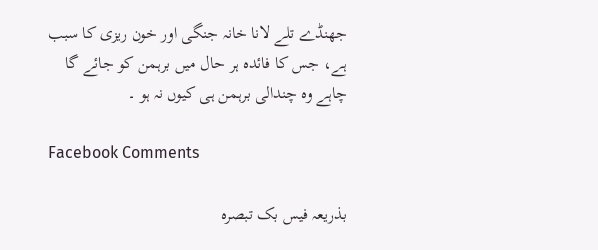جھنڈے تلے لانا خانہ جنگی اور خون ریزی کا سبب ہے، جس کا فائدہ ہر حال میں برہمن کو جائے گا چاہے وہ چندالی برہمن ہی کیوں نہ ہو ۔

Facebook Comments

بذریعہ فیس بک تبصرہ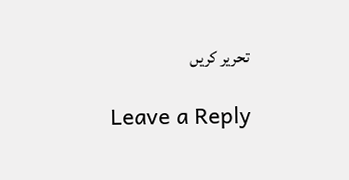تحریر کریں

Leave a Reply